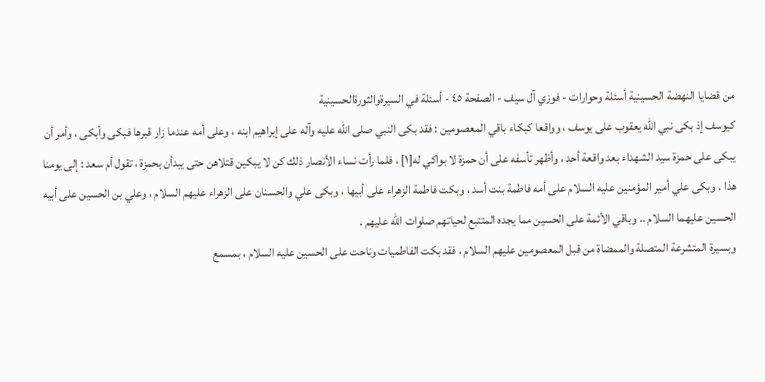من قضايا النهضة الحسينية أسئلة وحوارات - فوزي آل سيف - الصفحة ٤٥ - أسئلة في السيرةوالثورةالحسينية
كيوسف إذ بكى نبي الله يعقوب على يوسف ، وواقعا كبكاء باقي المعصومين : فقد بكى النبي صلى الله عليه وآله على إبراهيم ابنه ، وعلى أمه عندما زار قبرها فبكى وأبكى ، وأمر أن يبكى على حمزة سيد الشهداء بعد واقعة أحد ، وأظهر تأسفه على أن حمزة لا بواكي له[١] ، فلما رأت نساء الأنصار ذلك كن لا يبكين قتلاهن حتى يبدأن بحمزة ، تقول أم سعد : إلى يومنا هذا . وبكى علي أمير المؤمنين عليه السلام على أمه فاطمة بنت أسد ، وبكت فاطمة الزهراء على أبيها ، وبكى علي والحسنان على الزهراء عليهم السلام ، وعلي بن الحسين على أبيه الحسين عليهما السلام .. وباقي الأئمة على الحسين مما يجده المتتبع لحياتهم صلوات الله عليهم .
وبسيرة المتشرعة المتصلة والممضاة من قبل المعصومين عليهم السلام ، فقد بكت الفاطميات وناحت على الحسين عليه السلام ، بمسمع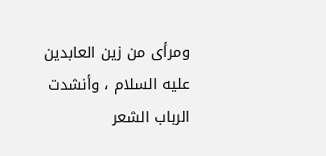ومرأى من زين العابدين عليه السلام ، وأنشدت الرباب الشعر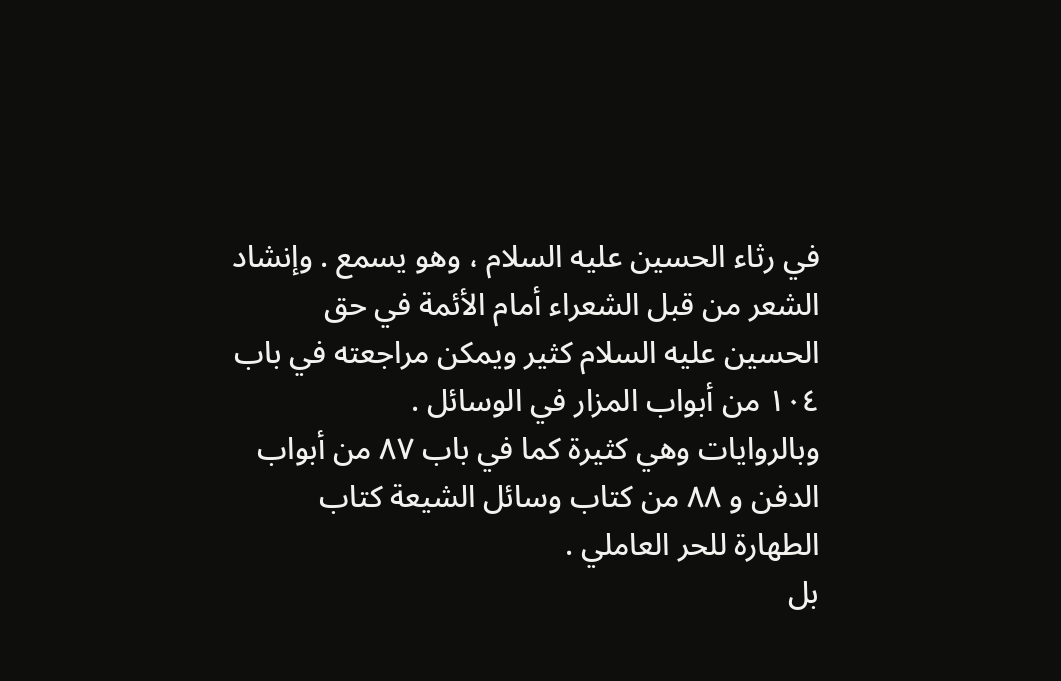في رثاء الحسين عليه السلام ، وهو يسمع . وإنشاد الشعر من قبل الشعراء أمام الأئمة في حق الحسين عليه السلام كثير ويمكن مراجعته في باب ١٠٤ من أبواب المزار في الوسائل .
وبالروايات وهي كثيرة كما في باب ٨٧ من أبواب الدفن و ٨٨ من كتاب وسائل الشيعة كتاب الطهارة للحر العاملي .
بل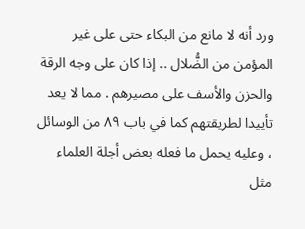ورد أنه لا مانع من البكاء حتى على غير المؤمن من الضُّلال .. إذا كان على وجه الرقة والحزن والأسف على مصيرهم . مما لا يعد تأييدا لطريقتهم كما في باب ٨٩ من الوسائل ، وعليه يحمل ما فعله بعض أجلة العلماء مثل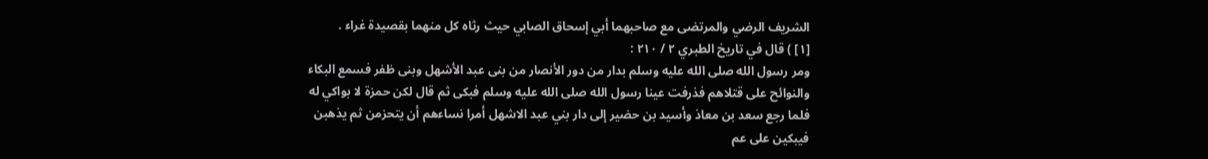الشريف الرضي والمرتضى مع صاحبهما أبي إسحاق الصابي حيث رثاه كل منهما بقصيدة غراء .
[١] ) قال في تاريخ الطبري ٢ / ٢١٠ :
ومر رسول الله صلى الله عليه وسلم بدار من دور الأنصار من بنى عبد الأشهل وبنى ظفر فسمع البكاء والنوائح على قتلاهم فذرفت عينا رسول الله صلى الله عليه وسلم فبكى ثم قال لكن حمزة لا بواكي له فلما رجع سعد بن معاذ وأسيد بن حضير إلى دار بني عبد الاشهل أمرا نساءهم أن يتحزمن ثم يذهبن فيبكين على عم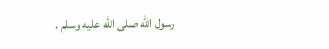رسول الله صلى الله عليه وسلم .